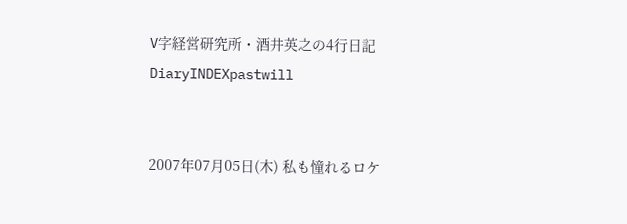V字経営研究所・酒井英之の4行日記
DiaryINDEXpastwill


2007年07月05日(木) 私も憧れるロケ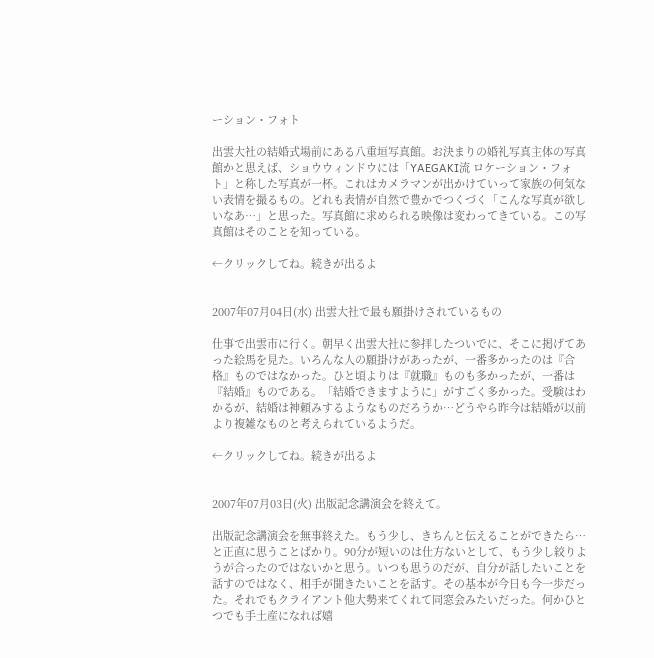ーション・フォト

出雲大社の結婚式場前にある八重垣写真館。お決まりの婚礼写真主体の写真館かと思えば、ショウウィンドウには「YAEGAKI流 ロケーション・フォト」と称した写真が一杯。これはカメラマンが出かけていって家族の何気ない表情を撮るもの。どれも表情が自然で豊かでつくづく「こんな写真が欲しいなあ…」と思った。写真館に求められる映像は変わってきている。この写真館はそのことを知っている。

←クリックしてね。続きが出るよ


2007年07月04日(水) 出雲大社で最も願掛けされているもの

仕事で出雲市に行く。朝早く出雲大社に参拝したついでに、そこに掲げてあった絵馬を見た。いろんな人の願掛けがあったが、一番多かったのは『合格』ものではなかった。ひと頃よりは『就職』ものも多かったが、一番は『結婚』ものである。「結婚できますように」がすごく多かった。受験はわかるが、結婚は神頼みするようなものだろうか…どうやら昨今は結婚が以前より複雑なものと考えられているようだ。

←クリックしてね。続きが出るよ


2007年07月03日(火) 出版記念講演会を終えて。

出版記念講演会を無事終えた。もう少し、きちんと伝えることができたら…と正直に思うことばかり。90分が短いのは仕方ないとして、もう少し絞りようが合ったのではないかと思う。いつも思うのだが、自分が話したいことを話すのではなく、相手が聞きたいことを話す。その基本が今日も今一歩だった。それでもクライアント他大勢来てくれて同窓会みたいだった。何かひとつでも手土産になれば嬉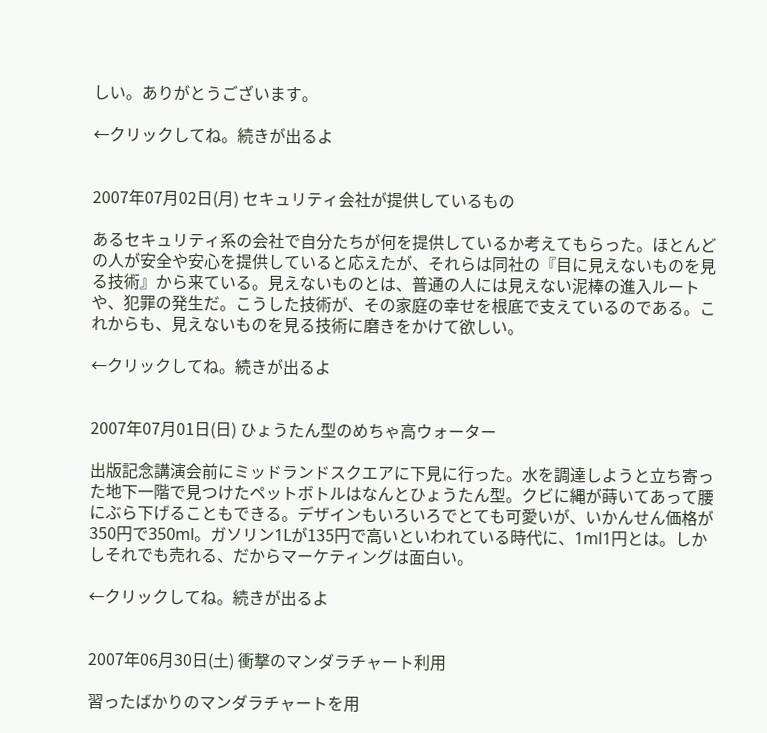しい。ありがとうございます。

←クリックしてね。続きが出るよ


2007年07月02日(月) セキュリティ会社が提供しているもの

あるセキュリティ系の会社で自分たちが何を提供しているか考えてもらった。ほとんどの人が安全や安心を提供していると応えたが、それらは同社の『目に見えないものを見る技術』から来ている。見えないものとは、普通の人には見えない泥棒の進入ルートや、犯罪の発生だ。こうした技術が、その家庭の幸せを根底で支えているのである。これからも、見えないものを見る技術に磨きをかけて欲しい。

←クリックしてね。続きが出るよ


2007年07月01日(日) ひょうたん型のめちゃ高ウォーター

出版記念講演会前にミッドランドスクエアに下見に行った。水を調達しようと立ち寄った地下一階で見つけたペットボトルはなんとひょうたん型。クビに縄が蒔いてあって腰にぶら下げることもできる。デザインもいろいろでとても可愛いが、いかんせん価格が350円で350ml。ガソリン1Lが135円で高いといわれている時代に、1ml1円とは。しかしそれでも売れる、だからマーケティングは面白い。

←クリックしてね。続きが出るよ


2007年06月30日(土) 衝撃のマンダラチャート利用

習ったばかりのマンダラチャートを用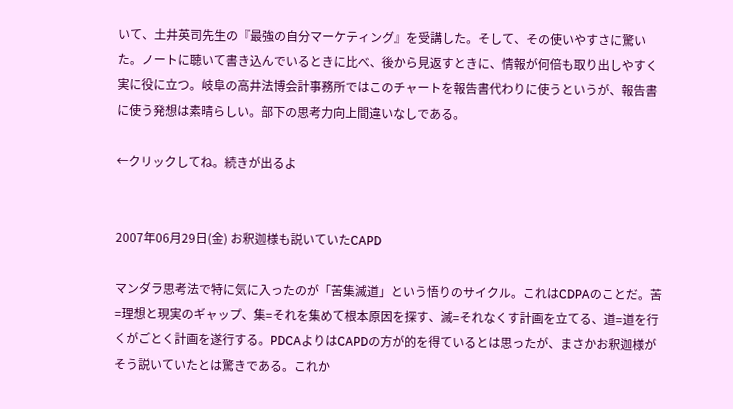いて、土井英司先生の『最強の自分マーケティング』を受講した。そして、その使いやすさに驚いた。ノートに聴いて書き込んでいるときに比べ、後から見返すときに、情報が何倍も取り出しやすく実に役に立つ。岐阜の高井法博会計事務所ではこのチャートを報告書代わりに使うというが、報告書に使う発想は素晴らしい。部下の思考力向上間違いなしである。

←クリックしてね。続きが出るよ


2007年06月29日(金) お釈迦様も説いていたCAPD

マンダラ思考法で特に気に入ったのが「苦集滅道」という悟りのサイクル。これはCDPAのことだ。苦=理想と現実のギャップ、集=それを集めて根本原因を探す、滅=それなくす計画を立てる、道=道を行くがごとく計画を遂行する。PDCAよりはCAPDの方が的を得ているとは思ったが、まさかお釈迦様がそう説いていたとは驚きである。これか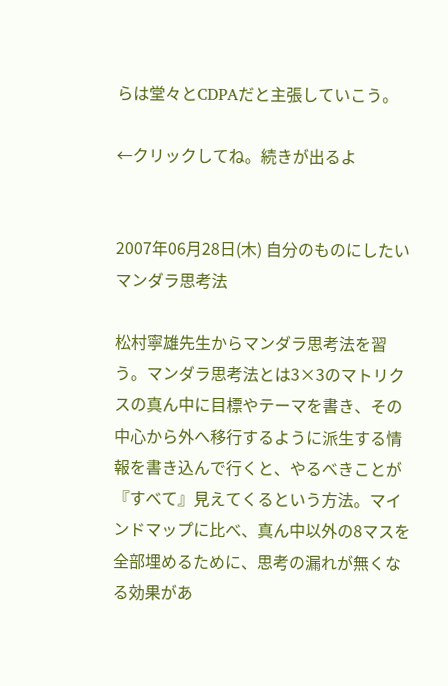らは堂々とCDPAだと主張していこう。

←クリックしてね。続きが出るよ


2007年06月28日(木) 自分のものにしたいマンダラ思考法

松村寧雄先生からマンダラ思考法を習う。マンダラ思考法とは3×3のマトリクスの真ん中に目標やテーマを書き、その中心から外へ移行するように派生する情報を書き込んで行くと、やるべきことが『すべて』見えてくるという方法。マインドマップに比べ、真ん中以外の8マスを全部埋めるために、思考の漏れが無くなる効果があ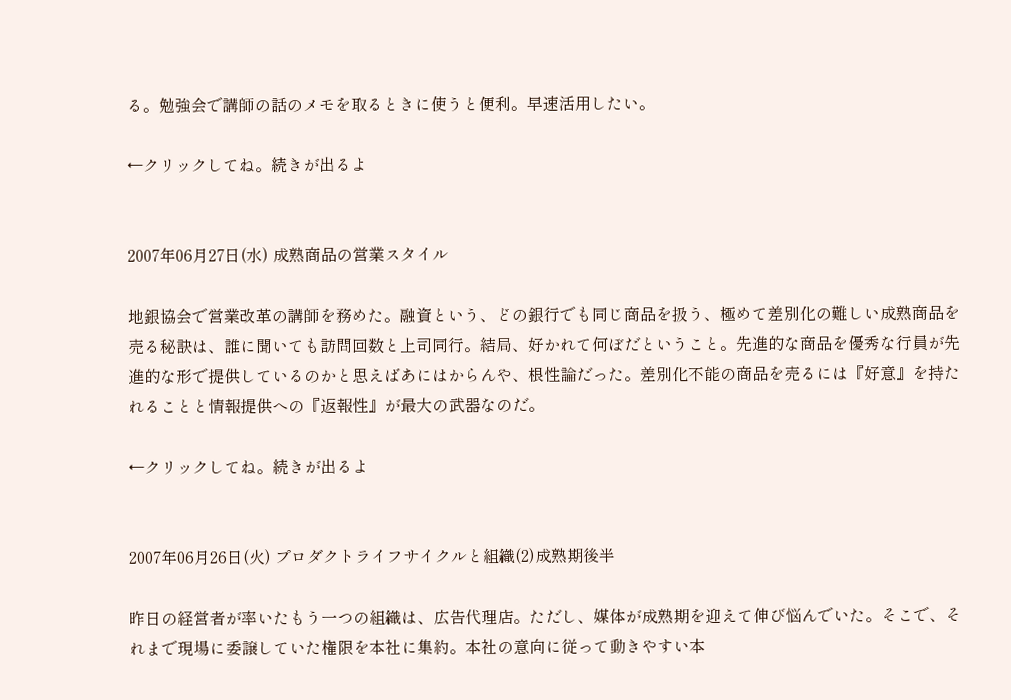る。勉強会で講師の話のメモを取るときに使うと便利。早速活用したい。

←クリックしてね。続きが出るよ


2007年06月27日(水) 成熟商品の営業スタイル

地銀協会で営業改革の講師を務めた。融資という、どの銀行でも同じ商品を扱う、極めて差別化の難しい成熟商品を売る秘訣は、誰に聞いても訪問回数と上司同行。結局、好かれて何ぼだということ。先進的な商品を優秀な行員が先進的な形で提供しているのかと思えばあにはからんや、根性論だった。差別化不能の商品を売るには『好意』を持たれることと情報提供への『返報性』が最大の武器なのだ。

←クリックしてね。続きが出るよ


2007年06月26日(火) プロダクトライフサイクルと組織(2)成熟期後半

昨日の経営者が率いたもう一つの組織は、広告代理店。ただし、媒体が成熟期を迎えて伸び悩んでいた。そこで、それまで現場に委譲していた権限を本社に集約。本社の意向に従って動きやすい本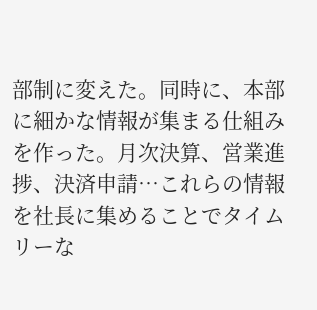部制に変えた。同時に、本部に細かな情報が集まる仕組みを作った。月次決算、営業進捗、決済申請…これらの情報を社長に集めることでタイムリーな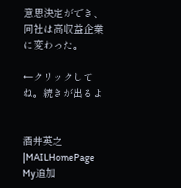意思決定ができ、同社は高収益企業に変わった。

←クリックしてね。続きが出るよ


酒井英之 |MAILHomePage
My追加